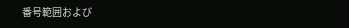番号範囲および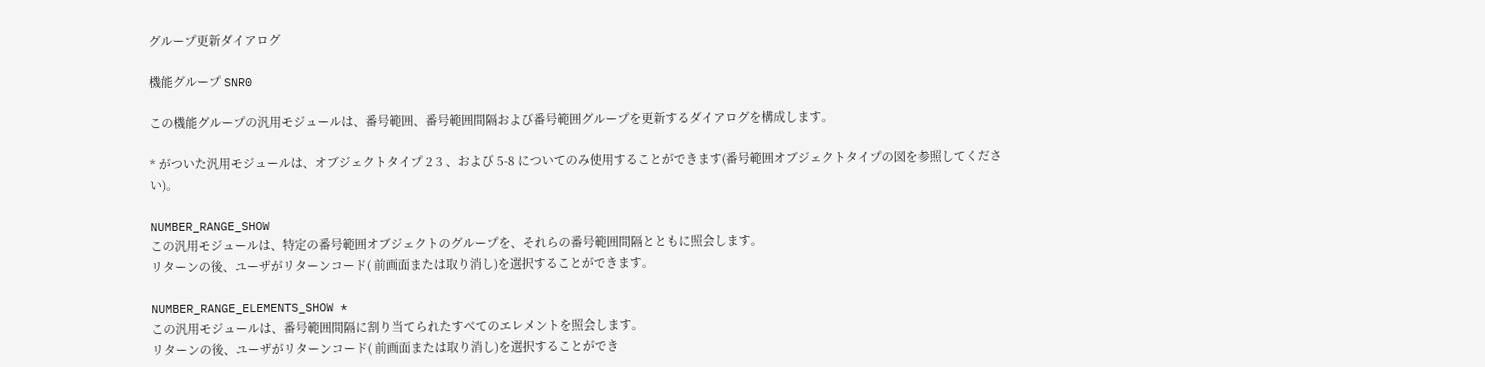グループ更新ダイアログ

機能グループ SNR0

この機能グループの汎用モジュールは、番号範囲、番号範囲間隔および番号範囲グループを更新するダイアログを構成します。

* がついた汎用モジュールは、オブジェクトタイプ 2 3 、および 5-8 についてのみ使用することができます(番号範囲オブジェクトタイプの図を参照してください)。

NUMBER_RANGE_SHOW
この汎用モジュールは、特定の番号範囲オブジェクトのグループを、それらの番号範囲間隔とともに照会します。
リターンの後、ユーザがリターンコード( 前画面または取り消し)を選択することができます。

NUMBER_RANGE_ELEMENTS_SHOW *
この汎用モジュールは、番号範囲間隔に割り当てられたすべてのエレメントを照会します。
リターンの後、ユーザがリターンコード( 前画面または取り消し)を選択することができ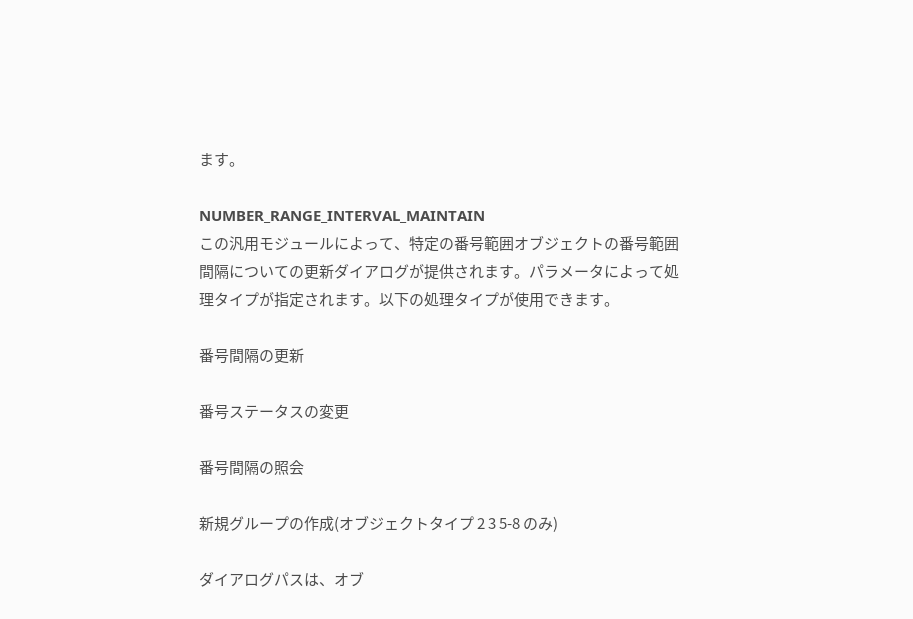ます。

NUMBER_RANGE_INTERVAL_MAINTAIN
この汎用モジュールによって、特定の番号範囲オブジェクトの番号範囲間隔についての更新ダイアログが提供されます。パラメータによって処理タイプが指定されます。以下の処理タイプが使用できます。

番号間隔の更新

番号ステータスの変更

番号間隔の照会

新規グループの作成(オブジェクトタイプ 2 3 5-8 のみ)

ダイアログパスは、オブ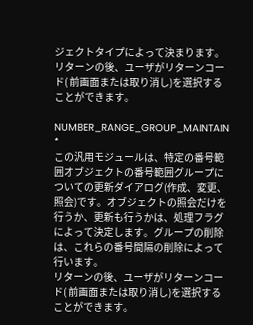ジェクトタイプによって決まります。
リターンの後、ユーザがリターンコード( 前画面または取り消し)を選択することができます。

NUMBER_RANGE_GROUP_MAINTAIN *
この汎用モジュールは、特定の番号範囲オブジェクトの番号範囲グループについての更新ダイアログ(作成、変更、照会)です。オブジェクトの照会だけを行うか、更新も行うかは、処理フラグによって決定します。グループの削除は、これらの番号間隔の削除によって行います。
リターンの後、ユーザがリターンコード( 前画面または取り消し)を選択することができます。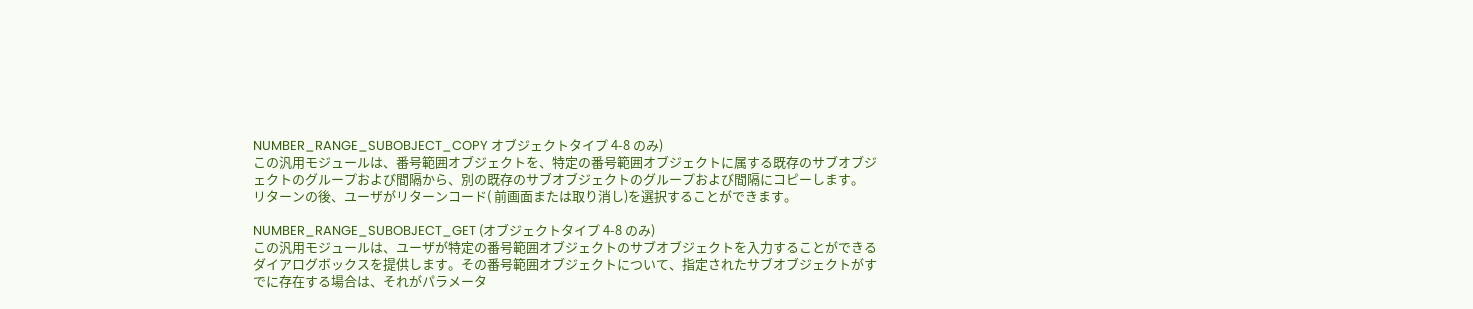NUMBER_RANGE_SUBOBJECT_COPY オブジェクトタイプ 4-8 のみ)
この汎用モジュールは、番号範囲オブジェクトを、特定の番号範囲オブジェクトに属する既存のサブオブジェクトのグループおよび間隔から、別の既存のサブオブジェクトのグループおよび間隔にコピーします。
リターンの後、ユーザがリターンコード( 前画面または取り消し)を選択することができます。

NUMBER_RANGE_SUBOBJECT_GET (オブジェクトタイプ 4-8 のみ)
この汎用モジュールは、ユーザが特定の番号範囲オブジェクトのサブオブジェクトを入力することができるダイアログボックスを提供します。その番号範囲オブジェクトについて、指定されたサブオブジェクトがすでに存在する場合は、それがパラメータ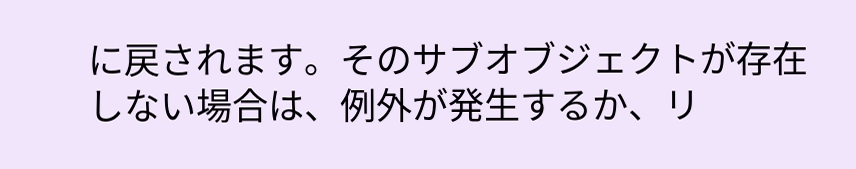に戻されます。そのサブオブジェクトが存在しない場合は、例外が発生するか、リ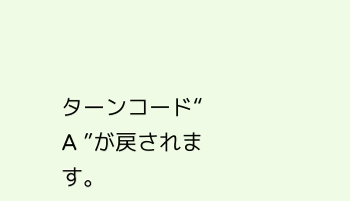ターンコード“ A ”が戻されます。